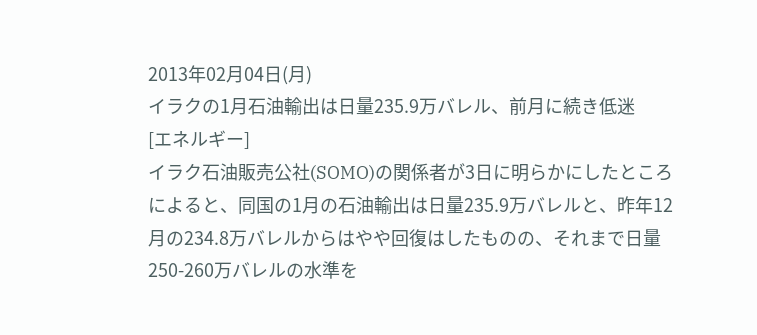2013年02月04日(月)
イラクの1月石油輸出は日量235.9万バレル、前月に続き低迷
[エネルギー]
イラク石油販売公社(SOMO)の関係者が3日に明らかにしたところによると、同国の1月の石油輸出は日量235.9万バレルと、昨年12月の234.8万バレルからはやや回復はしたものの、それまで日量250-260万バレルの水準を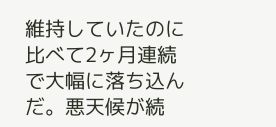維持していたのに比べて2ヶ月連続で大幅に落ち込んだ。悪天候が続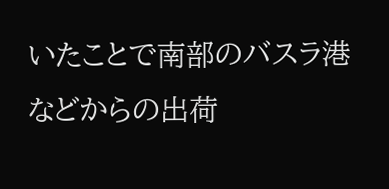いたことで南部のバスラ港などからの出荷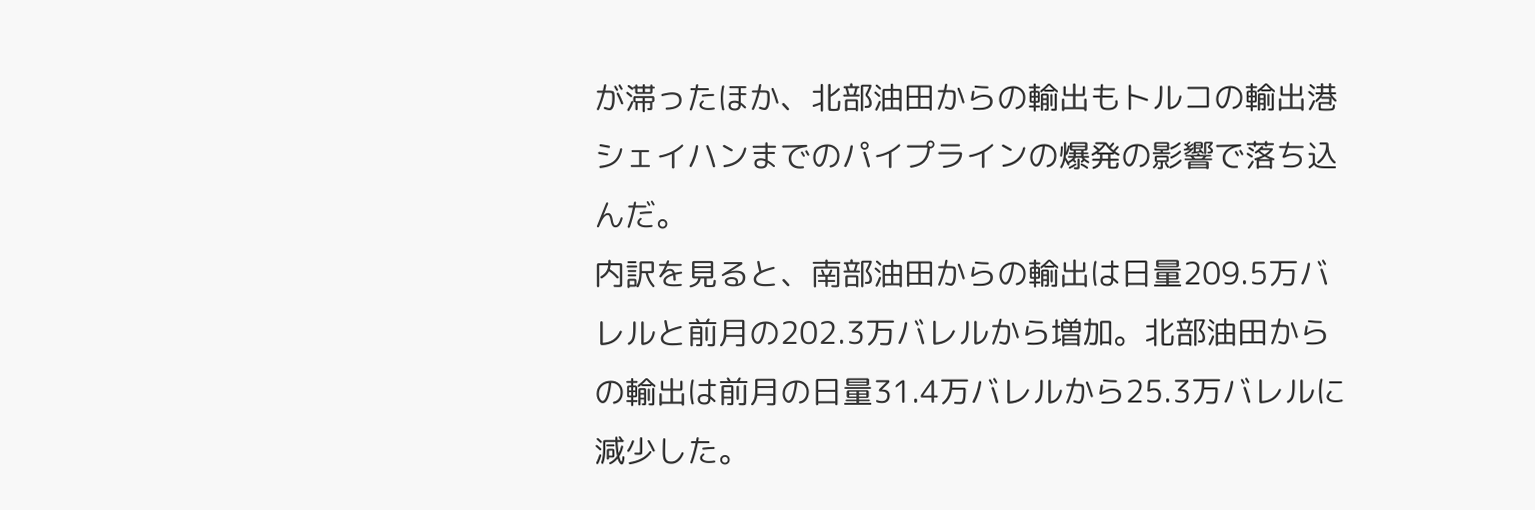が滞ったほか、北部油田からの輸出もトルコの輸出港シェイハンまでのパイプラインの爆発の影響で落ち込んだ。
内訳を見ると、南部油田からの輸出は日量209.5万バレルと前月の202.3万バレルから増加。北部油田からの輸出は前月の日量31.4万バレルから25.3万バレルに減少した。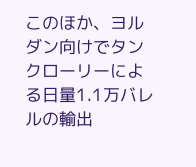このほか、ヨルダン向けでタンクローリーによる日量1.1万バレルの輸出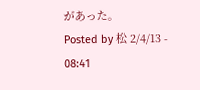があった。
Posted by 松 2/4/13 - 08:41